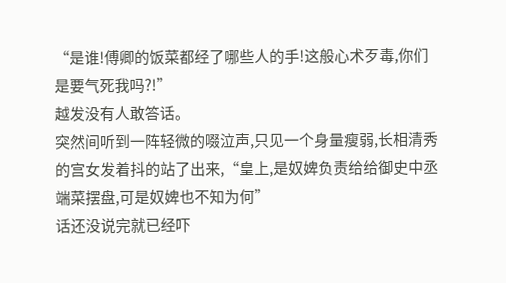“是谁!傅卿的饭菜都经了哪些人的手!这般心术歹毒,你们是要气死我吗?!”
越发没有人敢答话。
突然间听到一阵轻微的啜泣声,只见一个身量瘦弱,长相清秀的宫女发着抖的站了出来,“皇上,是奴婢负责给给御史中丞端菜摆盘,可是奴婢也不知为何”
话还没说完就已经吓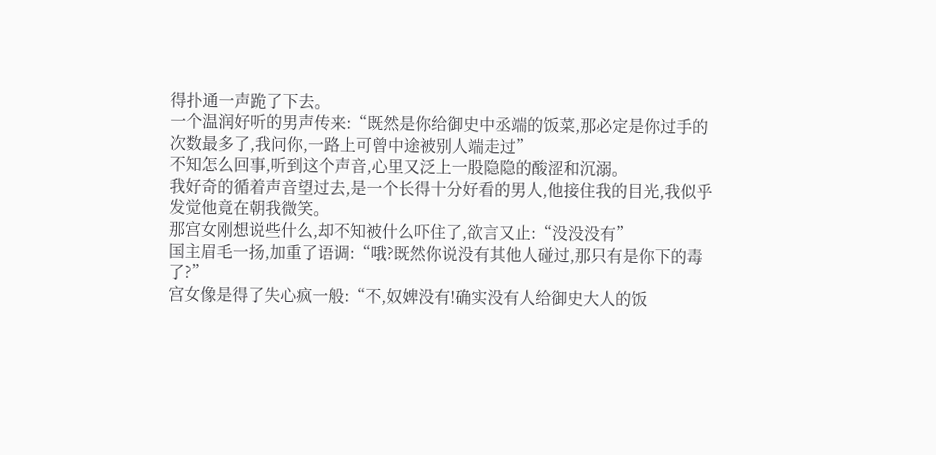得扑通一声跪了下去。
一个温润好听的男声传来:“既然是你给御史中丞端的饭菜,那必定是你过手的次数最多了,我问你,一路上可曾中途被别人端走过”
不知怎么回事,听到这个声音,心里又泛上一股隐隐的酸涩和沉溺。
我好奇的循着声音望过去,是一个长得十分好看的男人,他接住我的目光,我似乎发觉他竟在朝我微笑。
那宫女刚想说些什么,却不知被什么吓住了,欲言又止:“没没没有”
国主眉毛一扬,加重了语调:“哦?既然你说没有其他人碰过,那只有是你下的毒了?”
宫女像是得了失心疯一般:“不,奴婢没有!确实没有人给御史大人的饭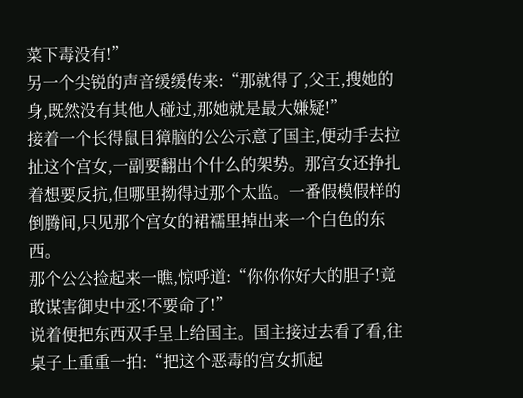菜下毒没有!”
另一个尖锐的声音缓缓传来:“那就得了,父王,搜她的身,既然没有其他人碰过,那她就是最大嫌疑!”
接着一个长得鼠目獐脑的公公示意了国主,便动手去拉扯这个宫女,一副要翻出个什么的架势。那宫女还挣扎着想要反抗,但哪里拗得过那个太监。一番假模假样的倒腾间,只见那个宫女的裙襦里掉出来一个白色的东西。
那个公公捡起来一瞧,惊呼道:“你你你好大的胆子!竟敢谋害御史中丞!不要命了!”
说着便把东西双手呈上给国主。国主接过去看了看,往桌子上重重一拍:“把这个恶毒的宫女抓起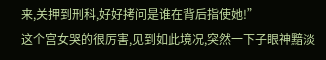来,关押到刑科,好好拷问是谁在背后指使她!”
这个宫女哭的很厉害,见到如此境况,突然一下子眼神黯淡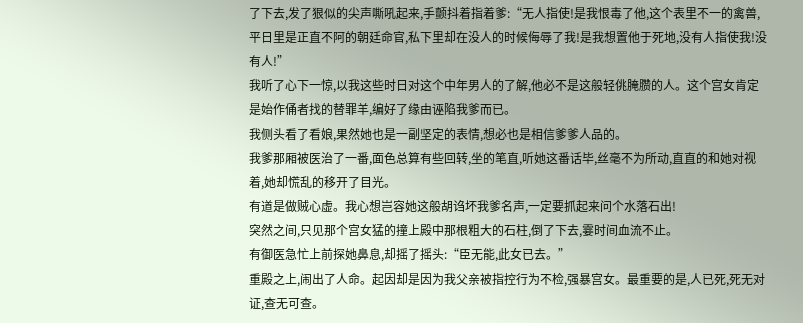了下去,发了狠似的尖声嘶吼起来,手颤抖着指着爹:“无人指使!是我恨毒了他,这个表里不一的禽兽,平日里是正直不阿的朝廷命官,私下里却在没人的时候侮辱了我!是我想置他于死地,没有人指使我!没有人!”
我听了心下一惊,以我这些时日对这个中年男人的了解,他必不是这般轻佻腌臜的人。这个宫女肯定是始作俑者找的替罪羊,编好了缘由诬陷我爹而已。
我侧头看了看娘,果然她也是一副坚定的表情,想必也是相信爹爹人品的。
我爹那厢被医治了一番,面色总算有些回转,坐的笔直,听她这番话毕,丝毫不为所动,直直的和她对视着,她却慌乱的移开了目光。
有道是做贼心虚。我心想岂容她这般胡诌坏我爹名声,一定要抓起来问个水落石出!
突然之间,只见那个宫女猛的撞上殿中那根粗大的石柱,倒了下去,霎时间血流不止。
有御医急忙上前探她鼻息,却摇了摇头:“臣无能,此女已去。”
重殿之上,闹出了人命。起因却是因为我父亲被指控行为不检,强暴宫女。最重要的是,人已死,死无对证,查无可查。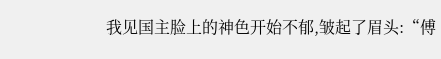我见国主脸上的神色开始不郁,皱起了眉头:“傅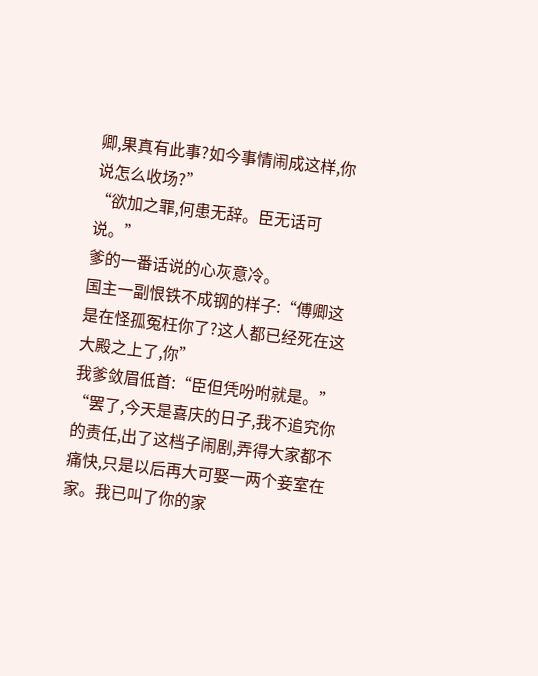卿,果真有此事?如今事情闹成这样,你说怎么收场?”
“欲加之罪,何患无辞。臣无话可说。”
爹的一番话说的心灰意冷。
国主一副恨铁不成钢的样子:“傅卿这是在怪孤冤枉你了?这人都已经死在这大殿之上了,你”
我爹敛眉低首:“臣但凭吩咐就是。”
“罢了,今天是喜庆的日子,我不追究你的责任,出了这档子闹剧,弄得大家都不痛快,只是以后再大可娶一两个妾室在家。我已叫了你的家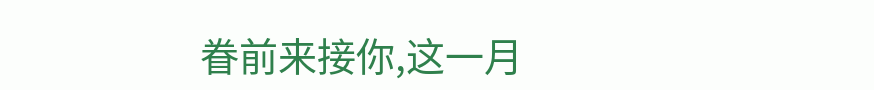眷前来接你,这一月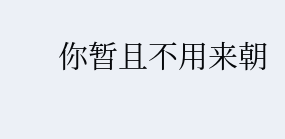你暂且不用来朝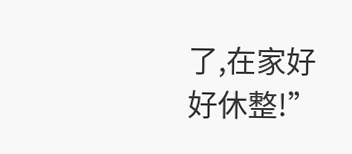了,在家好好休整!”